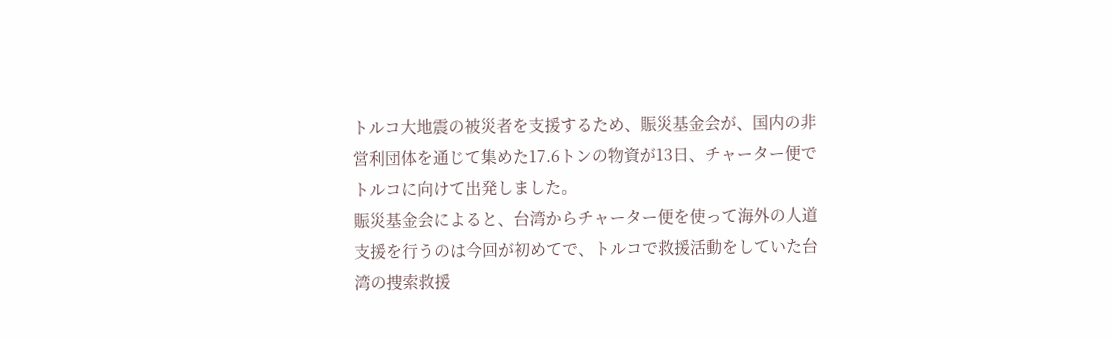トルコ大地震の被災者を支援するため、賑災基金会が、国内の非営利団体を通じて集めた17.6トンの物資が13日、チャーター便でトルコに向けて出発しました。
賑災基金会によると、台湾からチャーター便を使って海外の人道支援を行うのは今回が初めてで、トルコで救援活動をしていた台湾の捜索救援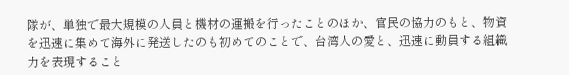隊が、単独で最大規模の人員と機材の運搬を行ったことのほか、官民の協力のもと、物資を迅速に集めて海外に発送したのも初めてのことで、台湾人の愛と、迅速に動員する組織力を表現すること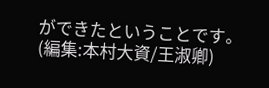ができたということです。
(編集:本村大資/王淑卿)